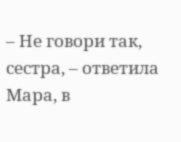– Не говори так, сестра, – ответила Мара, в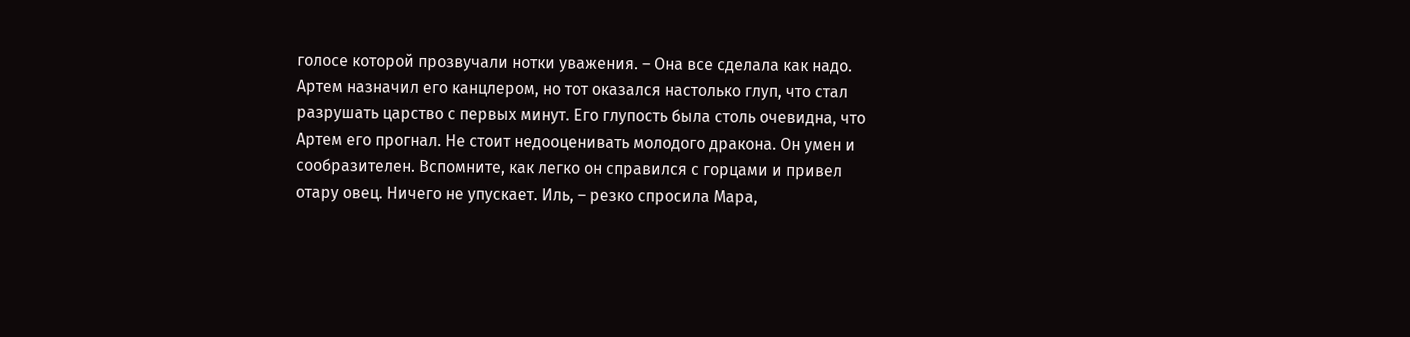голосе которой прозвучали нотки уважения. – Она все сделала как надо. Артем назначил его канцлером, но тот оказался настолько глуп, что стал разрушать царство с первых минут. Его глупость была столь очевидна, что Артем его прогнал. Не стоит недооценивать молодого дракона. Он умен и сообразителен. Вспомните, как легко он справился с горцами и привел отару овец. Ничего не упускает. Иль, – резко спросила Мара,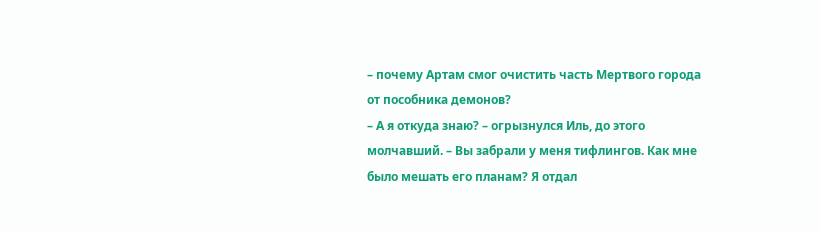– почему Артам смог очистить часть Мертвого города от пособника демонов?
– А я откуда знаю? – огрызнулся Иль, до этого молчавший. – Вы забрали у меня тифлингов. Как мне было мешать его планам? Я отдал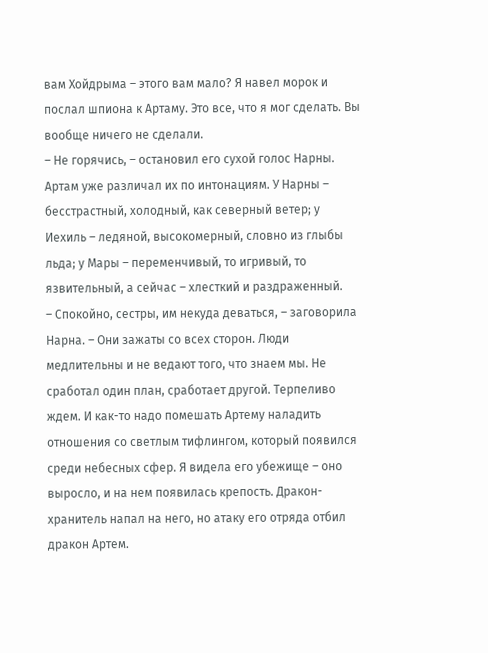вам Хойдрыма – этого вам мало? Я навел морок и послал шпиона к Артаму. Это все, что я мог сделать. Вы вообще ничего не сделали.
– Не горячись, – остановил его сухой голос Нарны.
Артам уже различал их по интонациям. У Нарны – бесстрастный, холодный, как северный ветер; у Иехиль – ледяной, высокомерный, словно из глыбы льда; у Мары – переменчивый, то игривый, то язвительный, а сейчас – хлесткий и раздраженный.
– Спокойно, сестры, им некуда деваться, – заговорила Нарна. – Они зажаты со всех сторон. Люди медлительны и не ведают того, что знаем мы. Не сработал один план, сработает другой. Терпеливо ждем. И как-то надо помешать Артему наладить отношения со светлым тифлингом, который появился среди небесных сфер. Я видела его убежище – оно выросло, и на нем появилась крепость. Дракон-хранитель напал на него, но атаку его отряда отбил дракон Артем.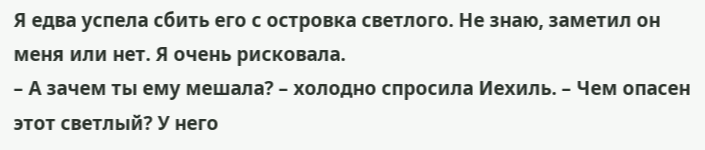Я едва успела сбить его с островка светлого. Не знаю, заметил он меня или нет. Я очень рисковала.
– А зачем ты ему мешала? – холодно спросила Иехиль. – Чем опасен этот светлый? У него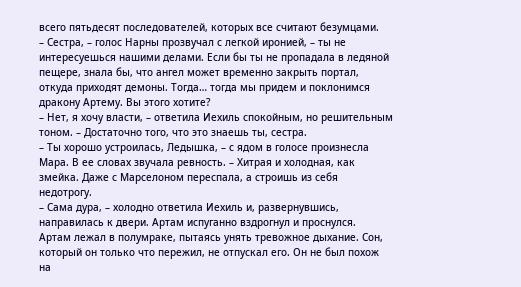всего пятьдесят последователей, которых все считают безумцами.
– Сестра, – голос Нарны прозвучал с легкой иронией, – ты не интересуешься нашими делами. Если бы ты не пропадала в ледяной пещере, знала бы, что ангел может временно закрыть портал, откуда приходят демоны. Тогда… тогда мы придем и поклонимся дракону Артему. Вы этого хотите?
– Нет, я хочу власти, – ответила Иехиль спокойным, но решительным тоном. – Достаточно того, что это знаешь ты, сестра.
– Ты хорошо устроилась, Ледышка, – с ядом в голосе произнесла Мара. В ее словах звучала ревность. – Хитрая и холодная, как змейка. Даже с Марселоном переспала, а строишь из себя недотрогу.
– Сама дура, – холодно ответила Иехиль и, развернувшись, направилась к двери. Артам испуганно вздрогнул и проснулся.
Артам лежал в полумраке, пытаясь унять тревожное дыхание. Сон, который он только что пережил, не отпускал его. Он не был похож на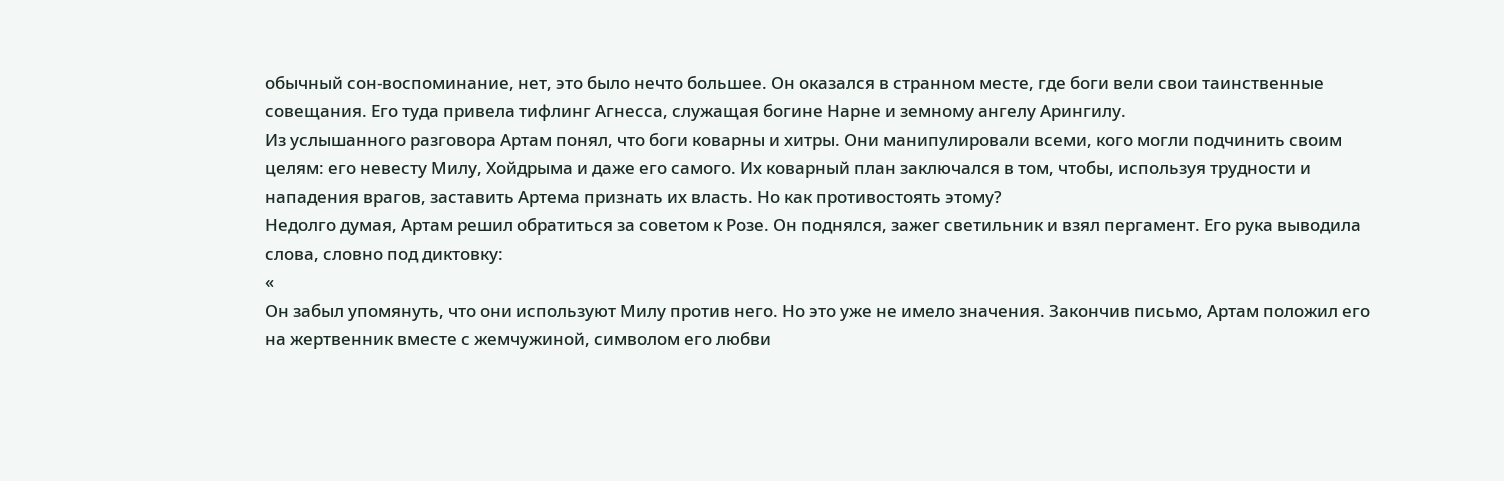обычный сон-воспоминание, нет, это было нечто большее. Он оказался в странном месте, где боги вели свои таинственные совещания. Его туда привела тифлинг Агнесса, служащая богине Нарне и земному ангелу Арингилу.
Из услышанного разговора Артам понял, что боги коварны и хитры. Они манипулировали всеми, кого могли подчинить своим целям: его невесту Милу, Хойдрыма и даже его самого. Их коварный план заключался в том, чтобы, используя трудности и нападения врагов, заставить Артема признать их власть. Но как противостоять этому?
Недолго думая, Артам решил обратиться за советом к Розе. Он поднялся, зажег светильник и взял пергамент. Его рука выводила слова, словно под диктовку:
«
Он забыл упомянуть, что они используют Милу против него. Но это уже не имело значения. Закончив письмо, Артам положил его на жертвенник вместе с жемчужиной, символом его любви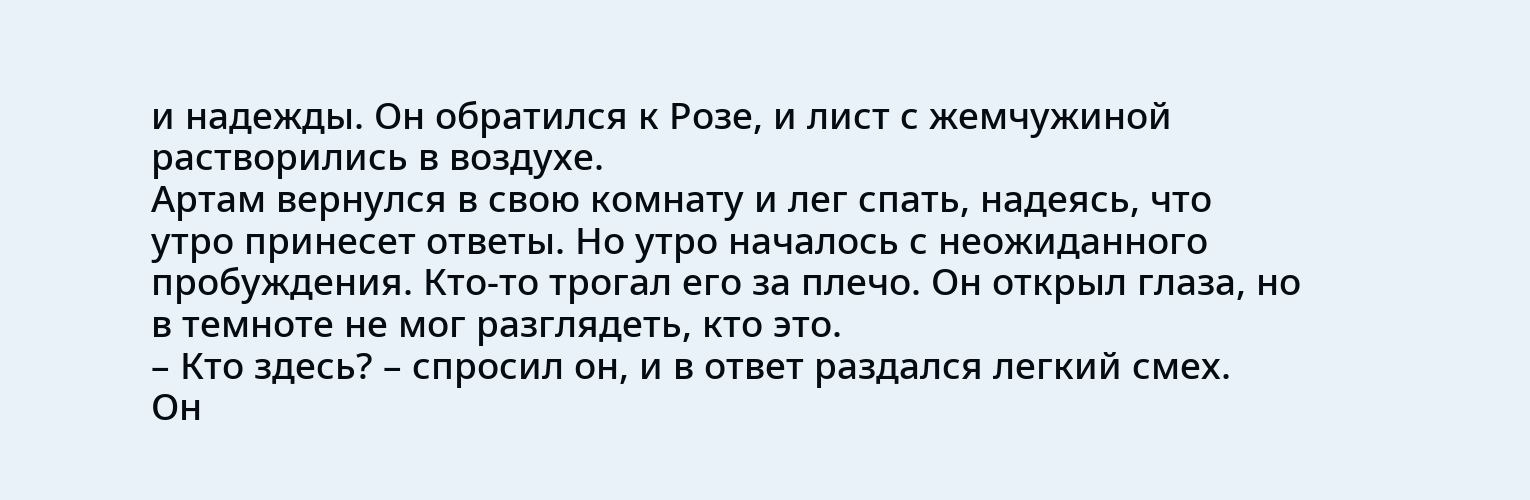и надежды. Он обратился к Розе, и лист с жемчужиной растворились в воздухе.
Артам вернулся в свою комнату и лег спать, надеясь, что утро принесет ответы. Но утро началось с неожиданного пробуждения. Кто-то трогал его за плечо. Он открыл глаза, но в темноте не мог разглядеть, кто это.
– Кто здесь? – спросил он, и в ответ раздался легкий смех.
Он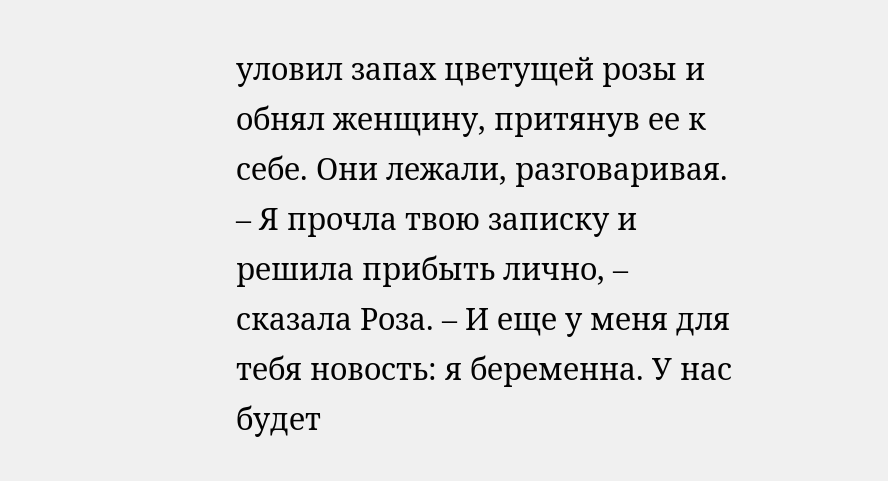уловил запах цветущей розы и обнял женщину, притянув ее к себе. Они лежали, разговаривая.
– Я прочла твою записку и решила прибыть лично, – сказала Роза. – И еще у меня для тебя новость: я беременна. У нас будет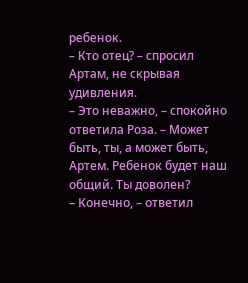ребенок.
– Кто отец? – спросил Артам, не скрывая удивления.
– Это неважно, – спокойно ответила Роза. – Может быть, ты, а может быть, Артем. Ребенок будет наш общий. Ты доволен?
– Конечно, – ответил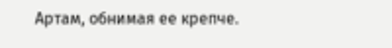Артам, обнимая ее крепче.